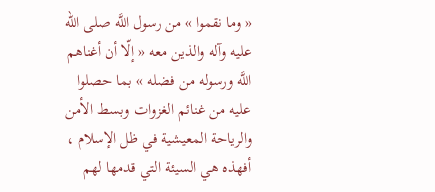« وما نقموا » من رسول اللَّه صلى الله عليه وآله والذين معه « إلّا أن أغناهم اللَّه ورسوله من فضله » بما حصلوا عليه من غنائم الغزوات وبسط الأمن والرياحة المعيشية في ظل الإسلام ، أفهذه هي السيئة التي قدمها لهم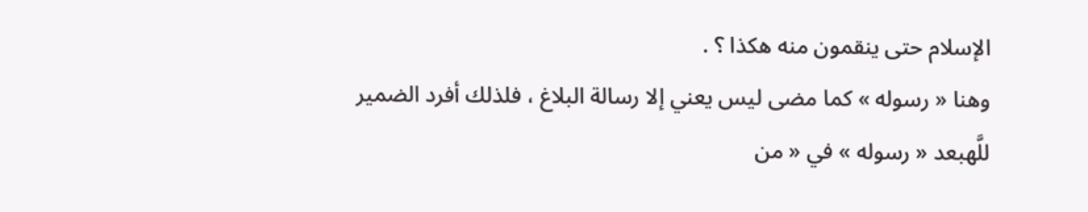الإسلام حتى ينقمون منه هكذا ؟ .
وهنا « رسوله » كما مضى ليس يعني إلا رسالة البلاغ ، فلذلك أفرد الضمير للَّهبعد « رسوله » في « من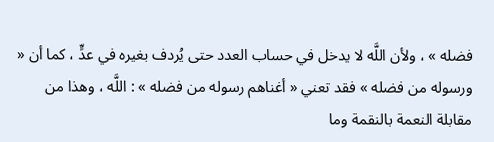فضله » ، ولأن اللَّه لا يدخل في حساب العدد حتى يُردف بغيره في عدٍّ ، كما أن « ورسوله من فضله » فقد تعني « أغناهم رسوله من فضله » : اللَّه ، وهذا من مقابلة النعمة بالنقمة وما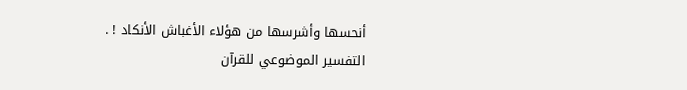أنحسها وأشرسها من هؤلاء الأغباش الأنكاد ! .
التفسير الموضوعي للقرآن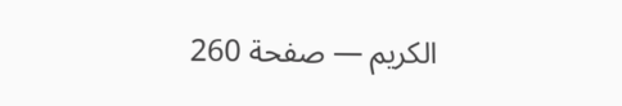الكريم — صفحة 260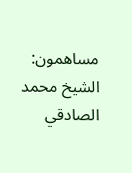مساهمون: الشيخ محمد الصادقي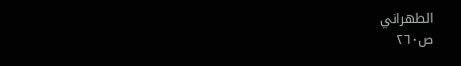الطهراني
ص٢٦٠